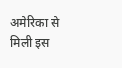अमेरिका से मिली इस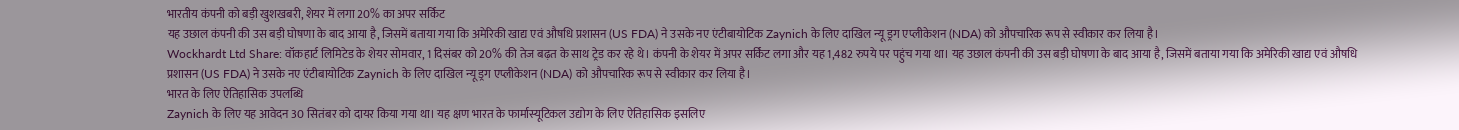भारतीय कंपनी को बड़ी खुशखबरी, शेयर में लगा 20% का अपर सर्किट
यह उछाल कंपनी की उस बड़ी घोषणा के बाद आया है, जिसमें बताया गया कि अमेरिकी खाद्य एवं औषधि प्रशासन (US FDA) ने उसके नए एंटीबायोटिक Zaynich के लिए दाखिल न्यू ड्रग एप्लीकेशन (NDA) को औपचारिक रूप से स्वीकार कर लिया है।
Wockhardt Ltd Share: वॉकहार्ट लिमिटेड के शेयर सोमवार, 1 दिसंबर को 20% की तेज बढ़त के साथ ट्रेड कर रहे थे। कंपनी के शेयर में अपर सर्किट लगा और यह 1,482 रुपये पर पहुंच गया था। यह उछाल कंपनी की उस बड़ी घोषणा के बाद आया है, जिसमें बताया गया कि अमेरिकी खाद्य एवं औषधि प्रशासन (US FDA) ने उसके नए एंटीबायोटिक Zaynich के लिए दाखिल न्यू ड्रग एप्लीकेशन (NDA) को औपचारिक रूप से स्वीकार कर लिया है।
भारत के लिए ऐतिहासिक उपलब्धि
Zaynich के लिए यह आवेदन 30 सितंबर को दायर किया गया था। यह क्षण भारत के फार्मास्यूटिकल उद्योग के लिए ऐतिहासिक इसलिए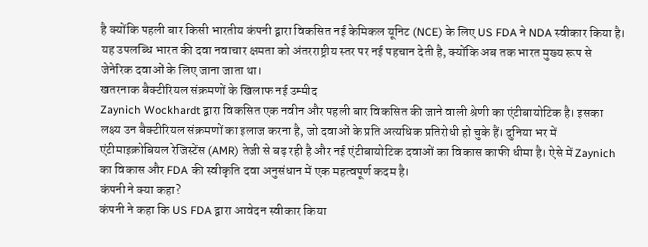है क्योंकि पहली बार किसी भारतीय कंपनी द्वारा विकसित नई केमिकल यूनिट (NCE) के लिए US FDA ने NDA स्वीकार किया है। यह उपलब्धि भारत की दवा नवाचार क्षमता को अंतरराष्ट्रीय स्तर पर नई पहचान देती है, क्योंकि अब तक भारत मुख्य रूप से जेनेरिक दवाओं के लिए जाना जाता था।
खतरनाक बैक्टीरियल संक्रमणों के खिलाफ नई उम्मीद
Zaynich Wockhardt द्वारा विकसित एक नवीन और पहली बार विकसित की जाने वाली श्रेणी का एंटीबायोटिक है। इसका लक्ष्य उन बैक्टीरियल संक्रमणों का इलाज करना है, जो दवाओं के प्रति अत्यधिक प्रतिरोधी हो चुके हैं। दुनिया भर में एंटीमाइक्रोबियल रेजिस्टेंस (AMR) तेजी से बढ़ रही है और नई एंटीबायोटिक दवाओं का विकास काफी धीमा है। ऐसे में Zaynich का विकास और FDA की स्वीकृति दवा अनुसंधान में एक महत्वपूर्ण कदम है।
कंपनी ने क्या कहा?
कंपनी ने कहा कि US FDA द्वारा आवेदन स्वीकार किया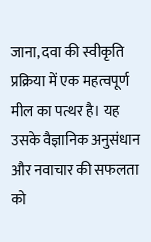जाना, दवा की स्वीकृति प्रक्रिया में एक महत्वपूर्ण मील का पत्थर है। यह उसके वैज्ञानिक अनुसंधान और नवाचार की सफलता को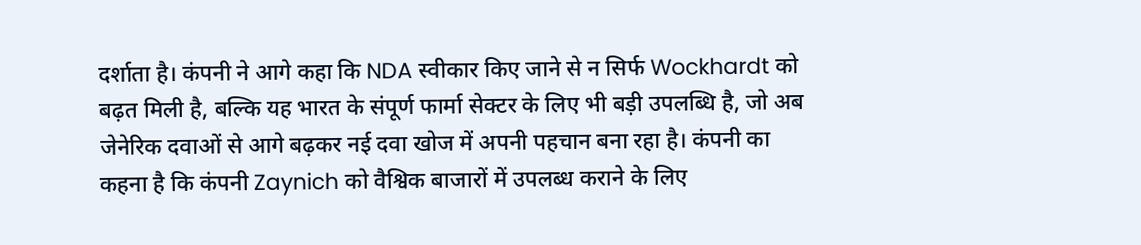दर्शाता है। कंपनी ने आगे कहा कि NDA स्वीकार किए जाने से न सिर्फ Wockhardt को बढ़त मिली है, बल्कि यह भारत के संपूर्ण फार्मा सेक्टर के लिए भी बड़ी उपलब्धि है, जो अब जेनेरिक दवाओं से आगे बढ़कर नई दवा खोज में अपनी पहचान बना रहा है। कंपनी का कहना है कि कंपनी Zaynich को वैश्विक बाजारों में उपलब्ध कराने के लिए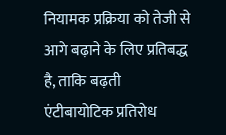नियामक प्रक्रिया को तेजी से आगे बढ़ाने के लिए प्रतिबद्ध है, ताकि बढ़ती एंटीबायोटिक प्रतिरोध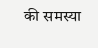की समस्या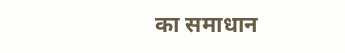का समाधान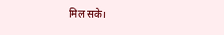मिल सके।